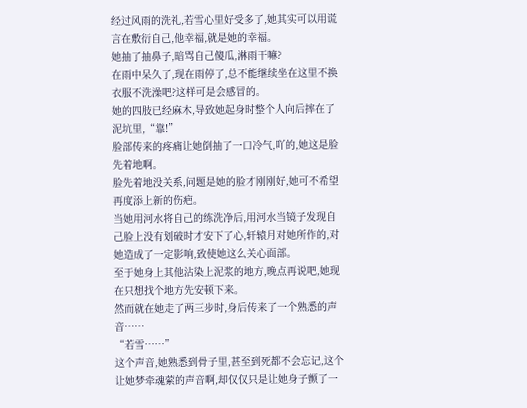经过风雨的洗礼,若雪心里好受多了,她其实可以用谎言在敷衍自己,他幸福,就是她的幸福。
她抽了抽鼻子,暗骂自己傻瓜,淋雨干嘛?
在雨中呆久了,现在雨停了,总不能继续坐在这里不换衣服不洗澡吧?这样可是会感冒的。
她的四肢已经麻木,导致她起身时整个人向后摔在了泥坑里,“靠!”
脸部传来的疼痛让她倒抽了一口冷气,吖的,她这是脸先着地啊。
脸先着地没关系,问题是她的脸才刚刚好,她可不希望再度添上新的伤疤。
当她用河水将自己的练洗净后,用河水当镜子发现自己脸上没有划破时才安下了心,轩辕月对她所作的,对她造成了一定影响,致使她这么关心面部。
至于她身上其他沾染上泥浆的地方,晚点再说吧,她现在只想找个地方先安顿下来。
然而就在她走了两三步时,身后传来了一个熟悉的声音……
“若雪……”
这个声音,她熟悉到骨子里,甚至到死都不会忘记,这个让她梦牵魂萦的声音啊,却仅仅只是让她身子颤了一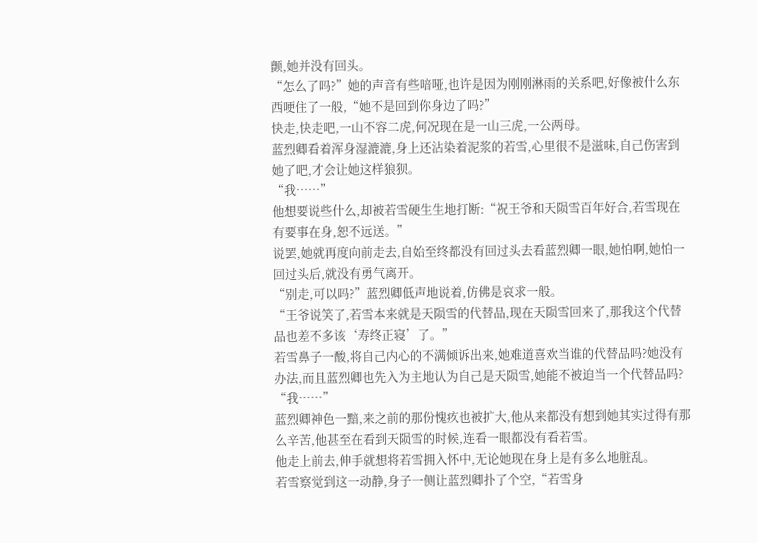颤,她并没有回头。
“怎么了吗?”她的声音有些喑哑,也许是因为刚刚淋雨的关系吧,好像被什么东西哽住了一般,“她不是回到你身边了吗?”
快走,快走吧,一山不容二虎,何况现在是一山三虎,一公两母。
蓝烈卿看着浑身湿漉漉,身上还沾染着泥浆的若雪,心里很不是滋味,自己伤害到她了吧,才会让她这样狼狈。
“我……”
他想要说些什么,却被若雪硬生生地打断:“祝王爷和天陨雪百年好合,若雪现在有要事在身,恕不远送。”
说罢,她就再度向前走去,自始至终都没有回过头去看蓝烈卿一眼,她怕啊,她怕一回过头后,就没有勇气离开。
“别走,可以吗?”蓝烈卿低声地说着,仿佛是哀求一般。
“王爷说笑了,若雪本来就是天陨雪的代替品,现在天陨雪回来了,那我这个代替品也差不多该‘寿终正寝’了。”
若雪鼻子一酸,将自己内心的不满倾诉出来,她难道喜欢当谁的代替品吗?她没有办法,而且蓝烈卿也先入为主地认为自己是天陨雪,她能不被迫当一个代替品吗?
“我……”
蓝烈卿神色一黯,来之前的那份愧疚也被扩大,他从来都没有想到她其实过得有那么辛苦,他甚至在看到天陨雪的时候,连看一眼都没有看若雪。
他走上前去,伸手就想将若雪拥入怀中,无论她现在身上是有多么地脏乱。
若雪察觉到这一动静,身子一侧让蓝烈卿扑了个空,“若雪身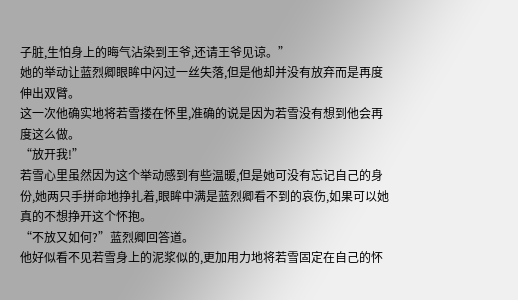子脏,生怕身上的晦气沾染到王爷,还请王爷见谅。”
她的举动让蓝烈卿眼眸中闪过一丝失落,但是他却并没有放弃而是再度伸出双臂。
这一次他确实地将若雪搂在怀里,准确的说是因为若雪没有想到他会再度这么做。
“放开我!”
若雪心里虽然因为这个举动感到有些温暖,但是她可没有忘记自己的身份,她两只手拼命地挣扎着,眼眸中满是蓝烈卿看不到的哀伤,如果可以她真的不想挣开这个怀抱。
“不放又如何?”蓝烈卿回答道。
他好似看不见若雪身上的泥浆似的,更加用力地将若雪固定在自己的怀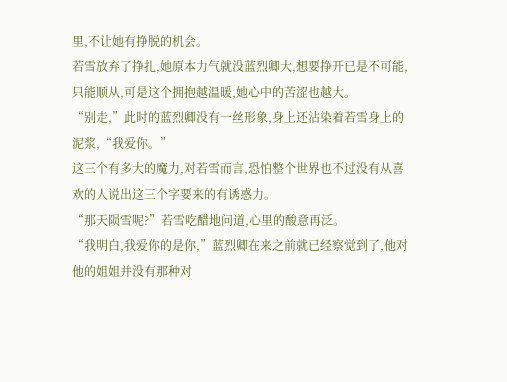里,不让她有挣脱的机会。
若雪放弃了挣扎,她原本力气就没蓝烈卿大,想要挣开已是不可能,只能顺从,可是这个拥抱越温暖,她心中的苦涩也越大。
“别走,”此时的蓝烈卿没有一丝形象,身上还沾染着若雪身上的泥浆,“我爱你。”
这三个有多大的魔力,对若雪而言,恐怕整个世界也不过没有从喜欢的人说出这三个字要来的有诱惑力。
“那天陨雪呢?”若雪吃醋地问道,心里的酸意再泛。
“我明白,我爱你的是你,”蓝烈卿在来之前就已经察觉到了,他对他的姐姐并没有那种对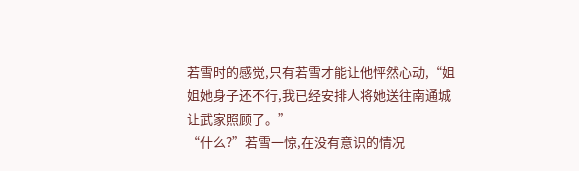若雪时的感觉,只有若雪才能让他怦然心动,“姐姐她身子还不行,我已经安排人将她送往南通城让武家照顾了。”
“什么?”若雪一惊,在没有意识的情况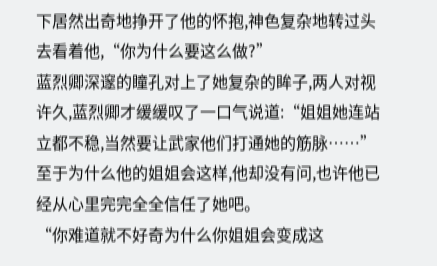下居然出奇地挣开了他的怀抱,神色复杂地转过头去看着他,“你为什么要这么做?”
蓝烈卿深邃的瞳孔对上了她复杂的眸子,两人对视许久,蓝烈卿才缓缓叹了一口气说道:“姐姐她连站立都不稳,当然要让武家他们打通她的筋脉……”
至于为什么他的姐姐会这样,他却没有问,也许他已经从心里完完全全信任了她吧。
“你难道就不好奇为什么你姐姐会变成这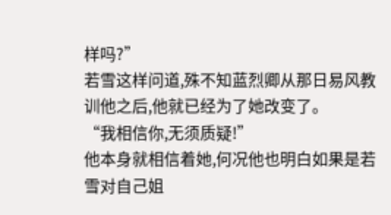样吗?”
若雪这样问道,殊不知蓝烈卿从那日易风教训他之后,他就已经为了她改变了。
“我相信你,无须质疑!”
他本身就相信着她,何况他也明白如果是若雪对自己姐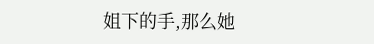姐下的手,那么她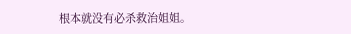根本就没有必杀救治姐姐。